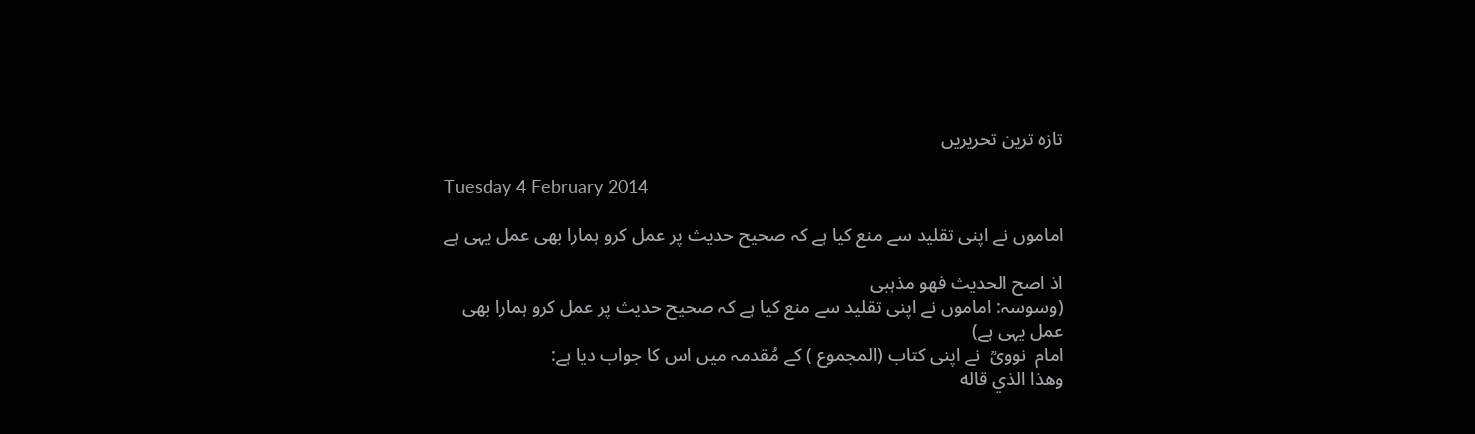تازہ ترین تحریریں

Tuesday 4 February 2014

اماموں نے اپنی تقلید سے منع کیا ہے کہ صحیح حدیث پر عمل کرو ہمارا بھی عمل یہی ہے

اذ اصح الحديث فھو مذہبی
(وسوسہ: اماموں نے اپنی تقلید سے منع کیا ہے کہ صحیح حدیث پر عمل کرو ہمارا بھی عمل یہی ہے)
امام  نوویؒ  نے اپنی کتاب (المجموع ) کے مُقدمہ میں اس کا جواب دیا ہے:
وهذا الذي قاله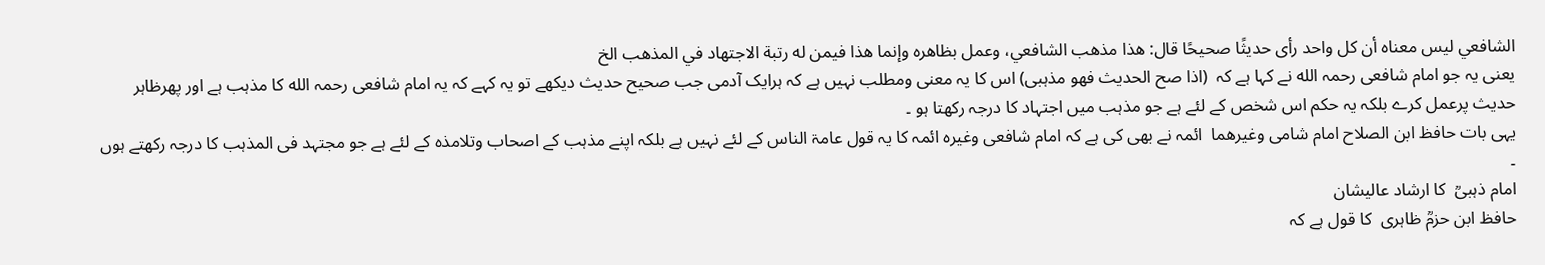الشافعي ليس معناه أن كل واحد رأى حديثًا صحيحًا قال: هذا مذهب الشافعي، وعمل بظاهره وإنما هذا فيمن له رتبة الاجتهاد في المذهب الخ
یعنی یہ جو امام شافعی رحمہ الله نے کہا ہے کہ  (اذا صح الحديث فھو مذہبی) اس کا یہ معنی ومطلب نہیں ہے کہ ہرایک آدمی جب صحیح حدیث دیکھے تو یہ کہے کہ یہ امام شافعی رحمہ الله کا مذہب ہے اور پھرظاہر حدیث پرعمل کرے بلکہ یہ حکم اس شخص کے لئے ہے جو مذہب میں اجتہاد کا درجہ رکهتا ہو ۔
یہی بات حافظ ابن الصلاح امام شامی وغیرھما  ائمہ نے بھی کی ہے کہ امام شافعی وغیره ائمہ کا یہ قول عامۃ الناس کے لئے نہیں ہے بلکہ اپنے مذہب کے اصحاب وتلامذه کے لئے ہے جو مجتہد فی المذہب کا درجہ رکھتے ہوں ۔
امام ذہبیؒ  کا ارشاد عالیشان
حافظ ابن حزمؒ ظاہری  کا قول ہے کہ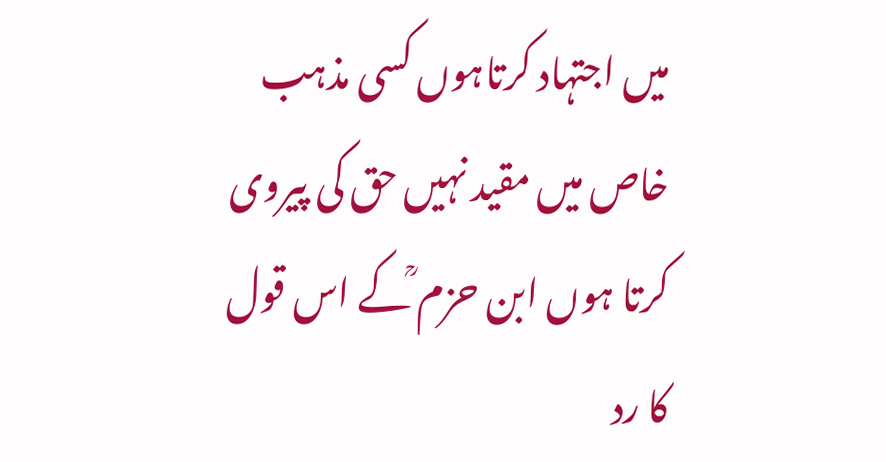میں اجتہاد کرتاہوں کسی مذہب خاص میں مقید نہیں حق کی پیروی کرتا ہوں ابن حزم ؒکے اس قول کا رد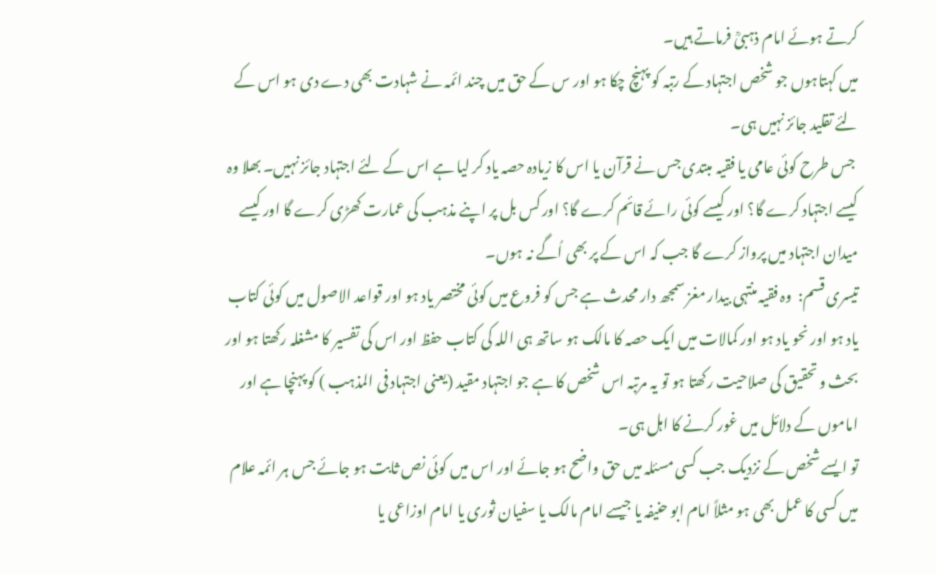کرتے ہوئے امام ذہبیؒ فرماتے ہیں۔
میں کہتاہوں جو شخص اجتہاد کے رتبہ کو پہنچ چکا ہو اور س کے حق میں چند ائمہ نے شہادت بھی دے دی ہو اس کے لئے تقلید جائز نہیں ہی۔
 جس طرح کوئی عامی یا فقیہ مبتدی جس نے قرآن یا اس کا زیادہ حصہ یاد کر لیا ہے اس کے لئے اجتہاد جائز نہیں۔ بھلا وہ کیسے اجتہاد کرے گا؟ اور کیسے کوئی رائے قائم کرے گا؟ اور کس بل پر اپنے مذہب کی عمارت کھڑی کرے گا اور کیسے میدان اجتہاد میں پرواز کرے گا جب کہ اس کے پر بھی اُگے نہ ہوں۔
تیسری قسم:  وہ فقیہ منتہی بیدار مغز سمجھ دار محدث ہے جس کو فروع میں کوئی مختصر یاد ہو اور قواعد الاصول میں کوئی کتاب یاد ہو اور نحو یاد ہو اور کمالات میں ایک حصہ کا مالک ہو ساتھ ہی اللہ کی کتاب حفظ اور اس کی تفسیر کا مشغلہ رکھتا ہو اور بحث و تحقیق کی صلاحیت رکھتا ہو تو یہ مرتبہ اس شخص کا ہے جو اجتہاد مقید (یعنی اجتہاد فی المذہب ) کو پہنچا ہے اور اماموں کے دلائل میں غور کرنے کا اہل ہی۔
تو ایسے شخص کے نزدیک جب کسی مسئلہ میں حق واضح ہو جائے اور اس میں کوئی نص ثابت ہو جائے جس ہر ائمہ علام میں کسی کا عمل بھی ہو مثلاً امام ابو حنیفہ یا جیسے امام مالک یا سفیان ثوری یا امام اوزاعی یا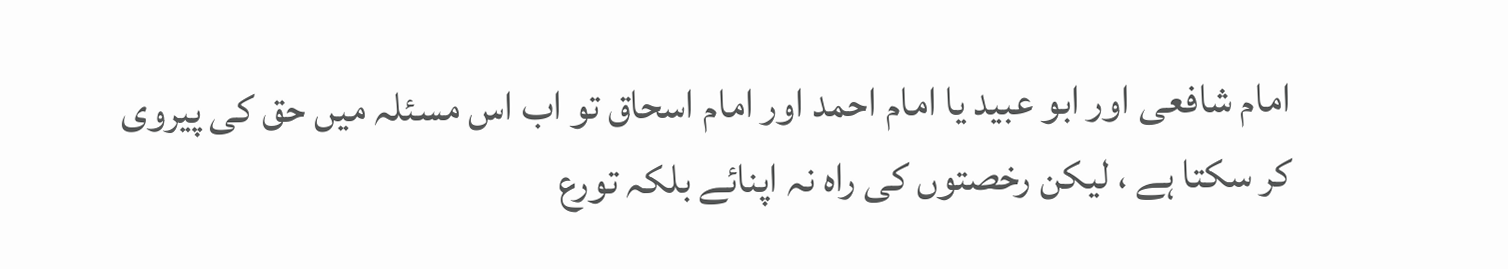امام شافعی اور ابو عبید یا امام احمد اور امام اسحاق تو اب اس مسئلہ میں حق کی پیروی کر سکتا ہے ، لیکن رخصتوں کی راہ نہ اپنائے بلکہ تورع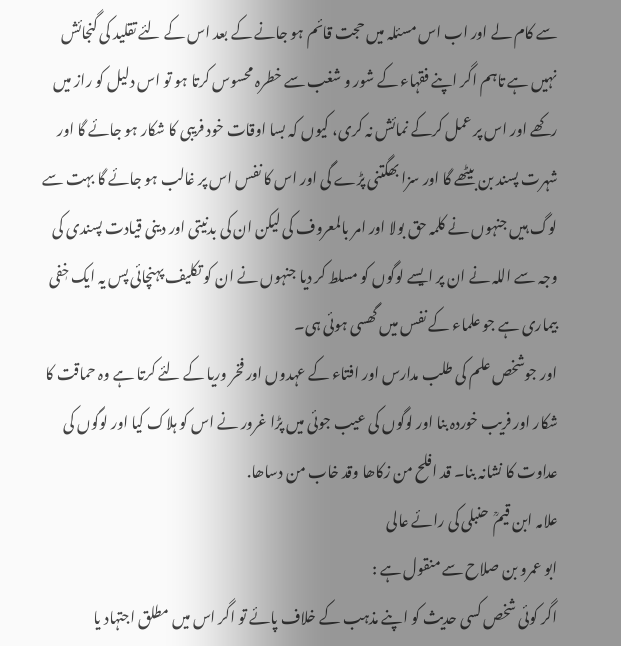سے کام لے اور اب اس مسئلہ میں حجت قائم ہو جانے کے بعد اس کے لئے تقلید کی گنجائش نہیں ہے تاہم اگر اپنے فقہاء کے شور و شغب سے خطرہ محسوس کرتا ہو تو اس دلیل کو راز میں رکھے اور اس پر عمل کرکے نمائش نہ کری، کیوں کہ بسا اوقات خود فریبی کا شکار ہو جائے گا اور شہرت پسند بن بیٹھے گا اور سزا بھگتنی پڑے گی اور اس کا نفس اس پر غالب ہو جائے گا بہت سے لوگ ہیں جنہوں نے کلمہ حق بولا اور امر بالمعروف کی لیکن ان کی بدنیتی اور دینی قیادت پسندی کی وجہ سے اللہ نے ان پر ایسے لوگوں کو مسلط کر دیا جنہوں نے ان کو تکلیف پہنچائی پس یہ ایک خٖفی بیماری ہے جو علماء کے نفس میں گھسی ہوئی ہی۔
اور جوشخص علم کی طلب مدارس اور افتاء کے عہدوں اور فخر وریا کے لئے کرتا ہے وہ حماقت کا شکار اور فریب خوردہ بنا اور لوگوں کی عیب جوئی میں پڑا غرور نے اس کو ہلاک کیا اور لوگوں کی عداوت کا نشانہ بنا۔ قد افلح من زکاھا وقد خاب من دساھا.
علامہ ابن قیمؒ  حنبلی کی رائے عالی
ابو عمرو بن صلاح سے منقول ہے :
اگر کوئی شخص کسی حدیث کو اپنے مذہب کے خلاف پائے تو اگر اس میں مطلق اجتہاد یا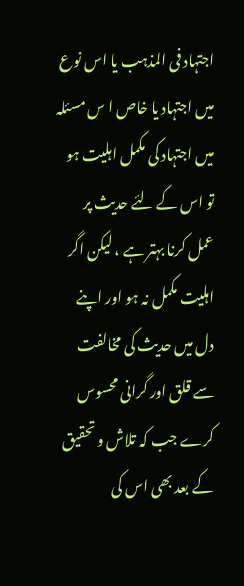اجتہاد فی المذہب یا اس نوع میں اجتہاد یا خاص ا س مسئلہ میں اجتہاد کی مکمل اہلیت ہو تو اس کے لئے حدیث پر عمل کرنا بہتر ہے ، لیکن اگر اہلیت مکمل نہ ہو اور اپنے دل میں حدیث کی مخالفت سے قلق اور گرانی محسوس کرے جب کہ تلاش و تحقیق کے بعد بھی اس کی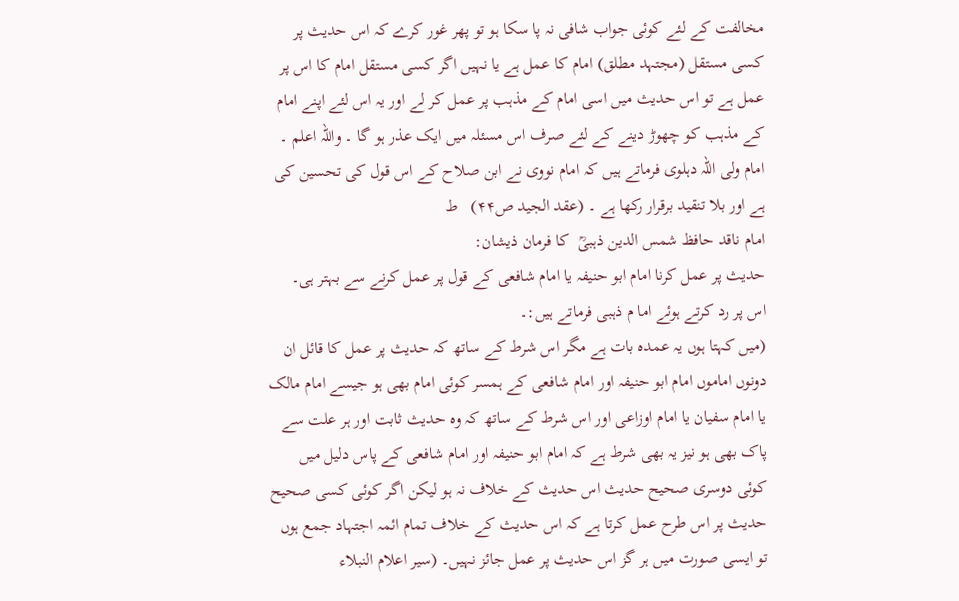مخالفت کے لئے کوئی جواب شافی نہ پا سکا ہو تو پھر غور کرے کہ اس حدیث پر کسی مستقل (مجتہد مطلق) امام کا عمل ہے یا نہیں اگر کسی مستقل امام کا اس پر عمل ہے تو اس حدیث میں اسی امام کے مذہب پر عمل کر لے اور یہ اس لئے اپنے امام کے مذہب کو چھوڑ دینے کے لئے صرف اس مسئلہ میں ایک عذر ہو گا ۔ واللہ اعلم ۔
امام ولی اللہ دہلوی فرماتے ہیں کہ امام نووی نے ابن صلاح کے اس قول کی تحسین کی ہے اور بلا تنقید برقرار رکھا ہے ۔ (عقد الجید ص۴۴)   ط
امام ناقد حافظ شمس الدین ذہبیؒ  کا فرمان ذیشان:
حدیث پر عمل کرنا امام ابو حنیفہ یا امام شافعی کے قول پر عمل کرنے سے بہتر ہی۔
اس پر رد کرتے ہوئے اما م ذہبی فرماتے ہیں:۔
(میں کہتا ہوں یہ عمدہ بات ہے مگر اس شرط کے ساتھ کہ حدیث پر عمل کا قائل ان دونوں اماموں امام ابو حنیفہ اور امام شافعی کے ہمسر کوئی امام بھی ہو جیسے امام مالک یا امام سفیان یا امام اوزاعی اور اس شرط کے ساتھ کہ وہ حدیث ثابت اور ہر علت سے پاک بھی ہو نیز یہ بھی شرط ہے کہ امام ابو حنیفہ اور امام شافعی کے پاس دلیل میں کوئی دوسری صحیح حدیث اس حدیث کے خلاف نہ ہو لیکن اگر کوئی کسی صحیح حدیث پر اس طرح عمل کرتا ہے کہ اس حدیث کے خلاف تمام ائمہ اجتہاد جمع ہوں تو ایسی صورت میں ہر گز اس حدیث پر عمل جائز نہیں۔ (سیر اعلام النبلاء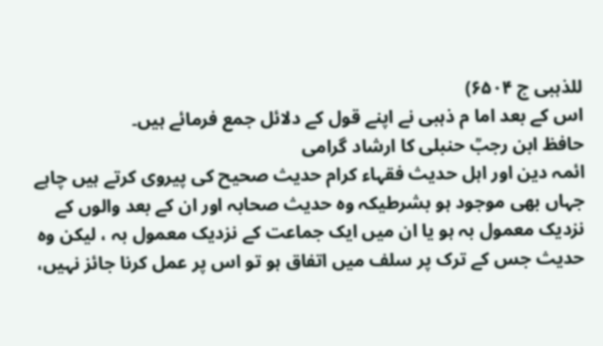للذہبی ج ۶۵۰۴)
اس کے بعد اما م ذہبی نے اپنے قول کے دلائل جمع فرمائے ہیں۔
حافظ ابن رجبؒ حنبلی کا ارشاد گرامی
ائمہ دین اور اہل حدیث فقہاء کرام حدیث صحیح کی پیروی کرتے ہیں چاہے جہاں بھی موجود ہو بشرطیکہ وہ حدیث صحابہ اور ان کے بعد والوں کے نزدیک معمول بہ ہو یا ان میں ایک جماعت کے نزدیک معمول بہ ، لیکن وہ حدیث جس کے ترک پر سلف میں اتفاق ہو تو اس پر عمل کرنا جائز نہیں،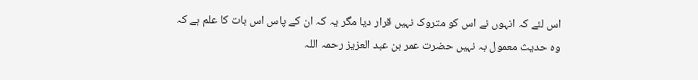اس لئے کہ انہوں نے اس کو متروک نہیں قرار دیا مگر یہ کہ ان کے پاس اس بات کا علم ہے کہ وہ حدیث معمول بہ نہیں حضرت عمر بن عبد العزیز رحمہ اللہ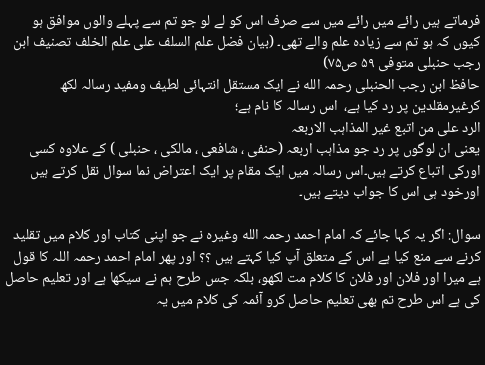فرماتے ہیں رائے میں رائے میں سے صرف اس کو لے لو جو تم سے پہلے والوں موافق ہو کیوں کہ ہو تم سے زیادہ علم والے تھی۔ (بیان فضل علم السلف علی علم الخلف تصنیف ابن رجب حنبلی متوفی ۵۹ ص۷۵)
حافظ ابن رجب الحنبلی رحمہ الله نے ایک مستقل انتہائی لطیف ومفید رسالہ لکھ کرغیرمقلدین پر رد کیا ہے،  اس رسالہ کا نام ہے؛
الرد علی من اتبع غیر المذاہب الاربعہ
یعنی ان لوگوں پر رد جو مذاہب اربعہ (حنفی ، شافعی ، مالکی ، حنبلی ) کے علاوه کسی اورکی اتباع کرتے ہیں۔اس رسالہ میں ایک مقام پر ایک اعتراض نما سوال نقل کرتے ہیں اورخود ہی اس کا جواب دیتے ہیں۔

سوال: اگر يہ كہا جائے کہ امام احمد رحمہ الله وغيرہ نے جو اپنى كتاب اور كلام ميں تقليد كرنے سے منع كيا ہے اس كے متعلق آپ كيا كہتے ہيں ؟؟ اور پھر امام احمد رحمہ اللہ كا قول ہے ميرا اور فلان اور فلان كا كلام مت لكھو، بلكہ جس طرح ہم نے سيكھا ہے اور تعليم حاصل كى ہے اس طرح تم بھى تعليم حاصل كرو آئمہ كى كلام ميں يہ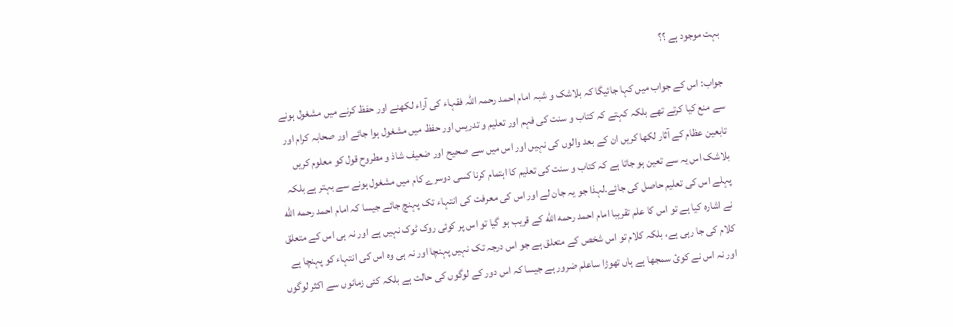بہت موجود ہے ؟؟

جواب: اس كے جواب ميں كہا جائيگا كہ بلاشک و شبہ امام احمد رحمہ اللہ فقہاء كى آراء لكھنے اور حفظ كرنے ميں مشغول ہونے سے منع كيا كرتے تھے بلكہ كہتے كہ كتاب و سنت كى فہم اور تعليم و تدريس اور حفظ ميں مشغول ہوا جائے اور صحابہ كرام اور تابعين عظام كے آثار لكھا كريں ان كے بعد والوں كى نہيں اور اس ميں سے صحيح اور ضعيف شاذ و مطروح قول كو معلوم كريں بلاشک اس يہ سے تعين ہو جاتا ہے كہ كتاب و سنت كى تعليم كا اہتمام كرنا كسى دوسرے كام ميں مشغول ہونے سے بہتر ہے بلكہ پہلے اس كى تعليم حاصل كى جائے.لہذا جو يہ جان لے اور اس كى معرفت كى انتہاء تک پہنچ جائے جيسا كہ امام احمد رحمه الله نے اشارہ كيا ہے تو اس كا علم تقريبا امام احمد رحمه الله كے قريب ہو گيا تو اس پر كوئى روک ٹوک نہيں ہے اور نہ ہى اس كے متعلق كلام كى جا رہى ہے، بلكہ كلام تو اس شخص كے متعلق ہے جو اس درجہ تک نہيں پہنچا اور نہ ہى وہ اس كى انتہاء كو پہنچا ہے اور نہ اس نے كوئ سمجھا ہے ہاں تهوڑا ساعلم ضرور ہے جيسا كہ اس دور كے لوگوں كى حالت ہے بلكہ كئى زمانوں سے اكثر لوگوں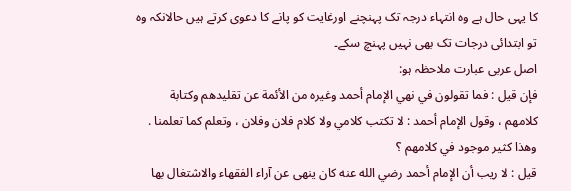كا يہى حال ہے وہ انتہاء درجہ تک پہنچنے اورغايت كو پانے كا دعوى كرتے ہيں حالانكہ وہ تو ابتدائى درجات تک بھى نہيں پہنچ سكے۔
اصل عربی عبارت ملاحظہ ہو:
فإن قيل : فما تقولون في نهي الإمام أحمد وغيره من الأئمة عن تقليدهم وكتابة كلامهم ، وقول الإمام أحمد : لا تكتب كلامي ولا كلام فلان وفلان ، وتعلم كما تعلمنا . وهذا كثير موجود في كلامهم ؟
قيل : لا ريب أن الإمام أحمد رضي الله عنه كان ينهى عن آراء الفقهاء والاشتغال بها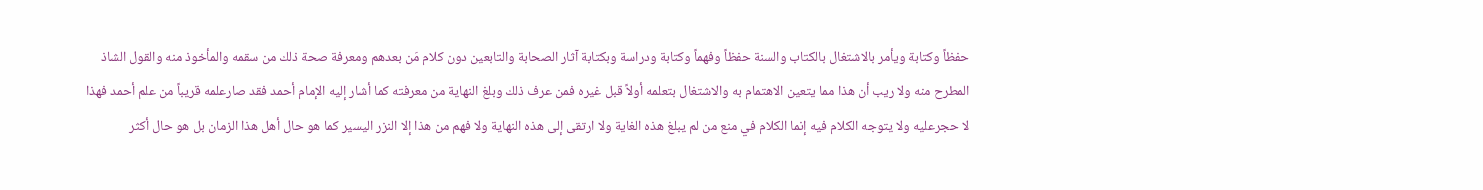حفظاً وكتابة ويأمر بالاشتغال بالكتاب والسنة حفظاً وفهماً وكتابة ودراسة وبكتابة آثار الصحابة والتابعين دون كلام مَن بعدهم ومعرفة صحة ذلك من سقمه والمأخوذ منه والقول الشاذ المطرح منه ولا ريب أن هذا مما يتعين الاهتمام به والاشتغال بتعلمه أولاً قبل غيره فمن عرف ذلك وبلغ النهاية من معرفته كما أشار إليه الإمام أحمد فقد صارعلمه قريباً من علم أحمد فهذا لا حجرعليه ولا يتوجه الكلام فيه إنما الكلام في منع من لم يبلغ هذه الغاية ولا ارتقى إلى هذه النهاية ولا فهم من هذا إلا النزر اليسير كما هو حال أهل هذا الزمان بل هو حال أكثر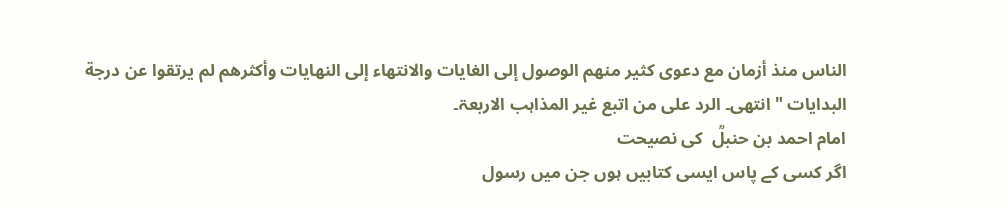الناس منذ أزمان مع دعوى كثير منهم الوصول إلى الغايات والانتهاء إلى النهايات وأكثرهم لم يرتقوا عن درجة البدايات " انتهى۔ الرد على من اتبع غير المذاہب الاربعۃ۔
امام احمد بن حنبلؒ  کی نصیحت
اگر کسی کے پاس ایسی کتابیں ہوں جن میں رسول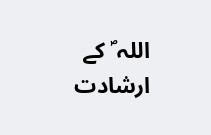اللہ ؐ کے ارشادت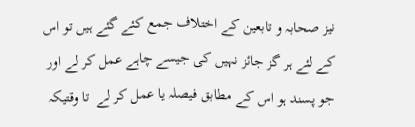نیز صحابہ و تابعین کے اختلاف جمع کئے گئے ہیں تو اس کے لئے ہر گز جائز نہیں کی جیسے چاہے عمل کر لے اور جو پسند ہو اس کے مطابق فیصلہ یا عمل کر لے  تا وقتیکہ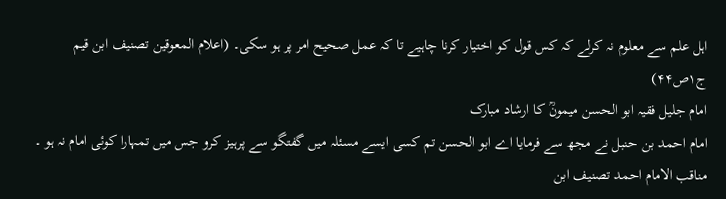اہل علم سے معلوم نہ کرلے کہ کس قول کو اختیار کرنا چاہیے تا کہ عمل صحیح امر پر ہو سکی۔ (اعلام المعوقین تصنیف ابن قیم ج۱ص۴۴)
امام جلیل فقیہ ابو الحسن میمونؒ کا ارشاد مبارک
امام احمد بن حنبل نے مجھ سے فرمایا اے ابو الحسن تم کسی ایسے مسئلہ میں گفتگو سے پرہیز کرو جس میں تمہارا کوئی امام نہ ہو ۔
مناقب الامام احمد تصنیف ابن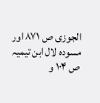الجوزی ص ۸۷۱ اور مسودہ لال ابن تیمیہ ص ۱۰۴ و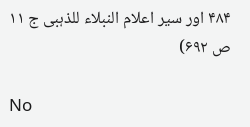۴۸۴ اور سیر اعلام النبلاء للذہبی ج ۱۱ ص ۶۹۲)

No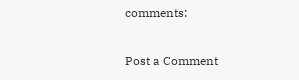comments:

Post a Comment